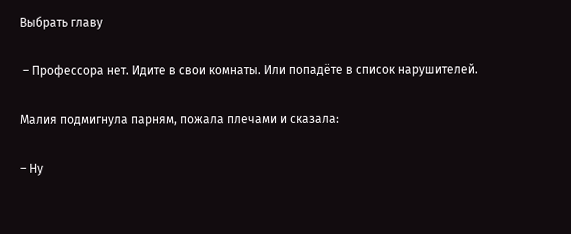Выбрать главу

 – Профессора нет. Идите в свои комнаты. Или попадёте в список нарушителей.

Малия подмигнула парням, пожала плечами и сказала:

– Ну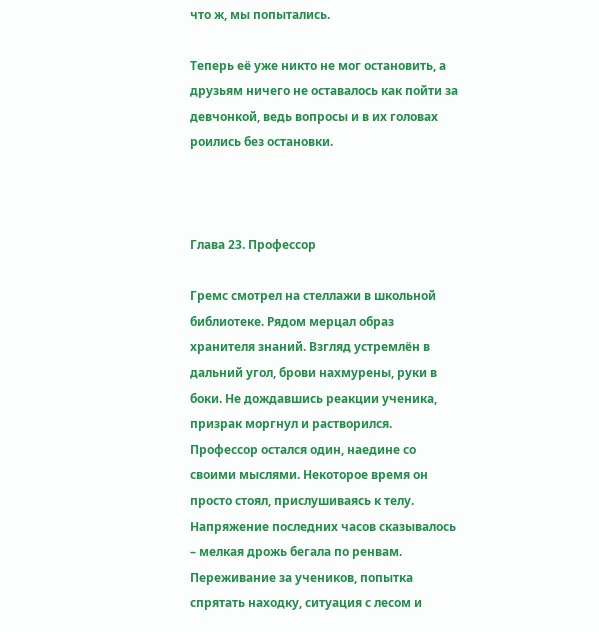что ж, мы попытались.

Теперь её уже никто не мог остановить, а друзьям ничего не оставалось как пойти за девчонкой, ведь вопросы и в их головах роились без остановки.



Глава 23. Профессор

Гремс смотрел на стеллажи в школьной библиотеке. Рядом мерцал образ хранителя знаний. Взгляд устремлён в дальний угол, брови нахмурены, руки в боки. Не дождавшись реакции ученика, призрак моргнул и растворился. Профессор остался один, наедине со своими мыслями. Некоторое время он просто стоял, прислушиваясь к телу. Напряжение последних часов сказывалось – мелкая дрожь бегала по ренвам. Переживание за учеников, попытка спрятать находку, ситуация с лесом и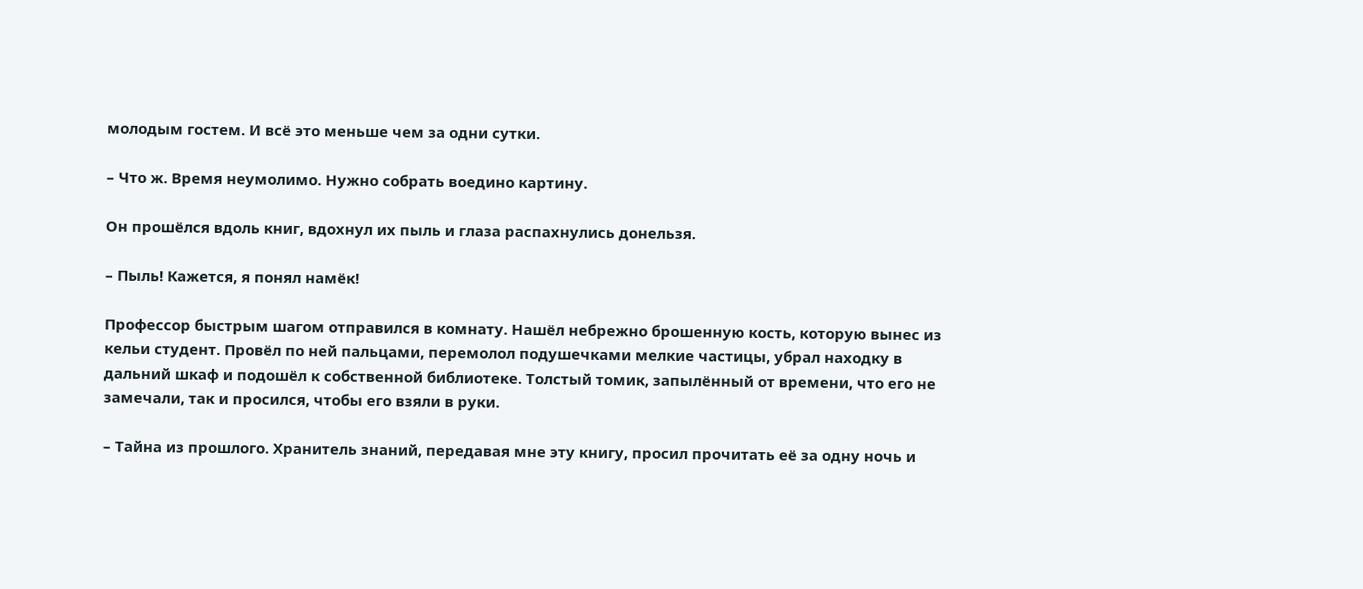молодым гостем. И всё это меньше чем за одни сутки.

– Что ж. Время неумолимо. Нужно собрать воедино картину.

Он прошёлся вдоль книг, вдохнул их пыль и глаза распахнулись донельзя.

– Пыль! Кажется, я понял намёк!

Профессор быстрым шагом отправился в комнату. Нашёл небрежно брошенную кость, которую вынес из кельи студент. Провёл по ней пальцами, перемолол подушечками мелкие частицы, убрал находку в дальний шкаф и подошёл к собственной библиотеке. Толстый томик, запылённый от времени, что его не замечали, так и просился, чтобы его взяли в руки.

– Тайна из прошлого. Хранитель знаний, передавая мне эту книгу, просил прочитать её за одну ночь и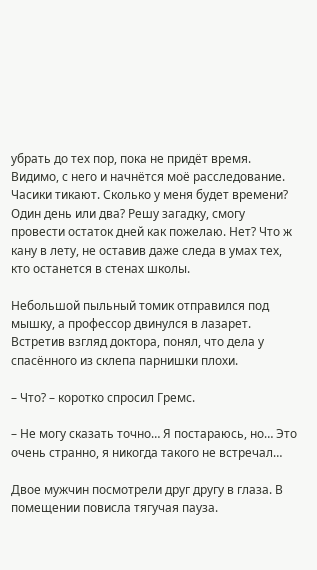убрать до тех пор, пока не придёт время. Видимо, с него и начнётся моё расследование. Часики тикают. Сколько у меня будет времени? Один день или два? Решу загадку, смогу провести остаток дней как пожелаю. Нет? Что ж кану в лету, не оставив даже следа в умах тех, кто останется в стенах школы.

Небольшой пыльный томик отправился под мышку, а профессор двинулся в лазарет. Встретив взгляд доктора, понял, что дела у спасённого из склепа парнишки плохи.

– Что? – коротко спросил Гремс.

– Не могу сказать точно… Я постараюсь, но… Это очень странно, я никогда такого не встречал…

Двое мужчин посмотрели друг другу в глаза. В помещении повисла тягучая пауза.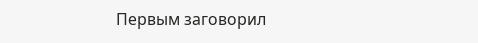Первым заговорил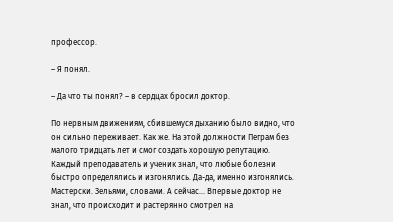профессор.

– Я понял.

– Да что ты понял? – в сердцах бросил доктор.

По нервным движениям, сбившемуся дыханию было видно, что он сильно переживает. Как же. На этой должности Пеграм без малого тридцать лет и смог создать хорошую репутацию. Каждый преподаватель и ученик знал, что любые болезни быстро определялись и изгонялись. Да-да, именно изгонялись. Мастерски. Зельями, словами. А сейчас… Впервые доктор не знал, что происходит и растерянно смотрел на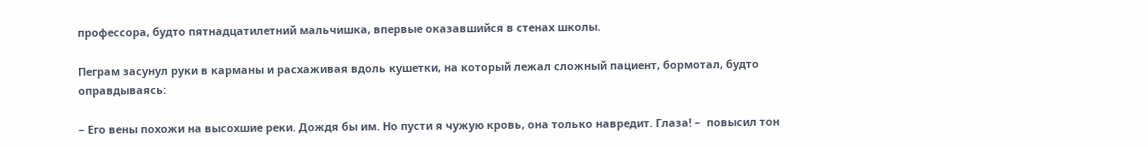профессора, будто пятнадцатилетний мальчишка, впервые оказавшийся в стенах школы.

Пеграм засунул руки в карманы и расхаживая вдоль кушетки, на который лежал сложный пациент, бормотал, будто оправдываясь:

– Его вены похожи на высохшие реки. Дождя бы им. Но пусти я чужую кровь, она только навредит. Глаза! –  повысил тон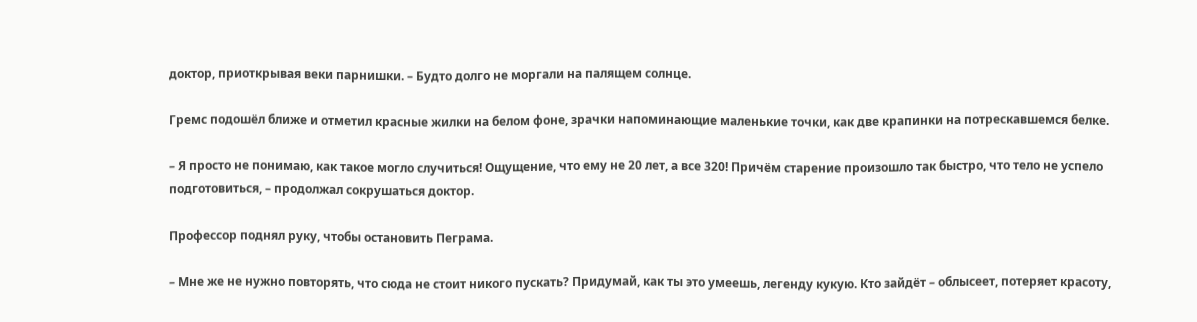доктор, приоткрывая веки парнишки. – Будто долго не моргали на палящем солнце.

Гремс подошёл ближе и отметил красные жилки на белом фоне, зрачки напоминающие маленькие точки, как две крапинки на потрескавшемся белке.

– Я просто не понимаю, как такое могло случиться! Ощущение, что ему не 20 лет, а все 320! Причём старение произошло так быстро, что тело не успело подготовиться, – продолжал сокрушаться доктор.

Профессор поднял руку, чтобы остановить Пеграма.

– Мне же не нужно повторять, что сюда не стоит никого пускать? Придумай, как ты это умеешь, легенду кукую. Кто зайдёт – облысеет, потеряет красоту,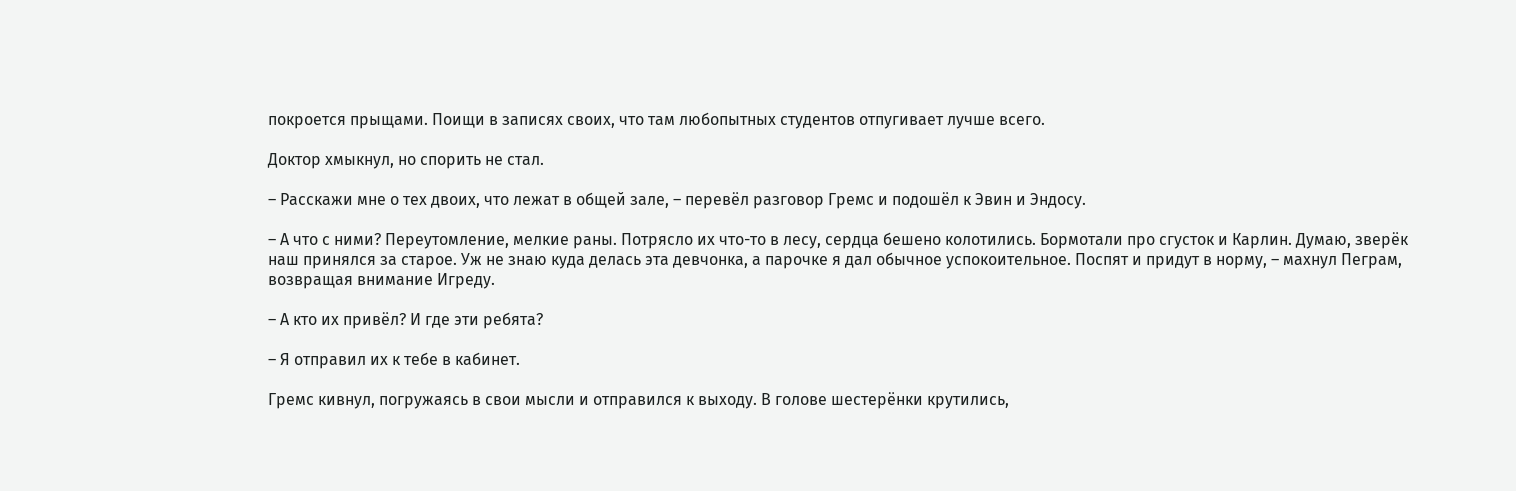покроется прыщами. Поищи в записях своих, что там любопытных студентов отпугивает лучше всего.

Доктор хмыкнул, но спорить не стал.

– Расскажи мне о тех двоих, что лежат в общей зале, – перевёл разговор Гремс и подошёл к Эвин и Эндосу.

– А что с ними? Переутомление, мелкие раны. Потрясло их что-то в лесу, сердца бешено колотились. Бормотали про сгусток и Карлин. Думаю, зверёк наш принялся за старое. Уж не знаю куда делась эта девчонка, а парочке я дал обычное успокоительное. Поспят и придут в норму, – махнул Пеграм, возвращая внимание Игреду.

– А кто их привёл? И где эти ребята?

– Я отправил их к тебе в кабинет.

Гремс кивнул, погружаясь в свои мысли и отправился к выходу. В голове шестерёнки крутились,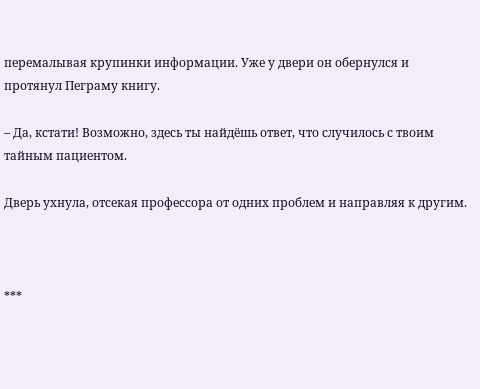перемалывая крупинки информации. Уже у двери он обернулся и протянул Пеграму книгу.

– Да, кстати! Возможно, здесь ты найдёшь ответ, что случилось с твоим тайным пациентом.

Дверь ухнула, отсекая профессора от одних проблем и направляя к другим.



***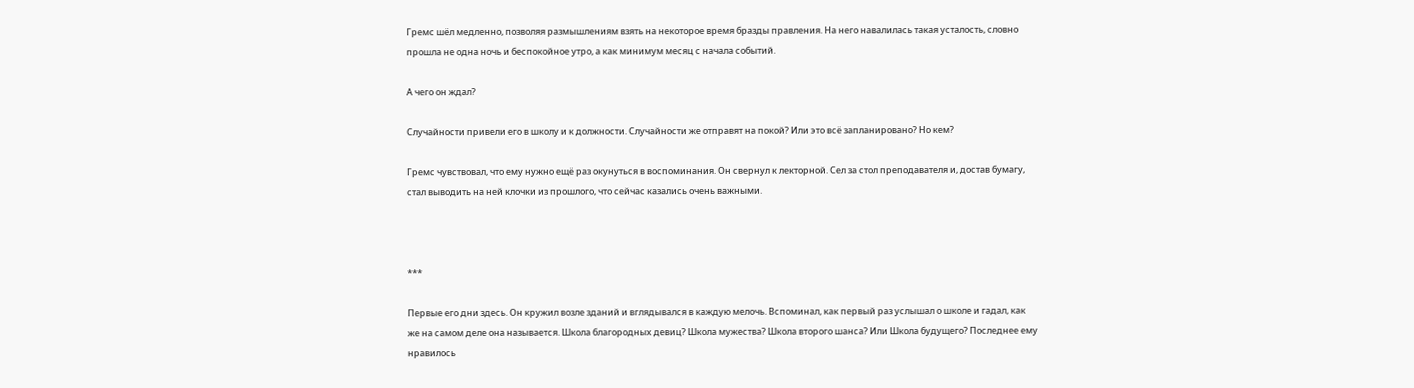Гремс шёл медленно, позволяя размышлениям взять на некоторое время бразды правления. На него навалилась такая усталость, словно прошла не одна ночь и беспокойное утро, а как минимум месяц с начала событий.

А чего он ждал?

Случайности привели его в школу и к должности. Случайности же отправят на покой? Или это всё запланировано? Но кем?

Гремс чувствовал, что ему нужно ещё раз окунуться в воспоминания. Он свернул к лекторной. Сел за стол преподавателя и, достав бумагу, стал выводить на ней клочки из прошлого, что сейчас казались очень важными.



***

Первые его дни здесь. Он кружил возле зданий и вглядывался в каждую мелочь. Вспоминал, как первый раз услышал о школе и гадал, как же на самом деле она называется. Школа благородных девиц? Школа мужества? Школа второго шанса? Или Школа будущего? Последнее ему нравилось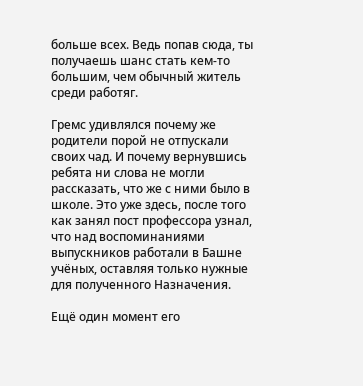больше всех. Ведь попав сюда, ты получаешь шанс стать кем-то большим, чем обычный житель среди работяг.

Гремс удивлялся почему же родители порой не отпускали своих чад. И почему вернувшись ребята ни слова не могли рассказать, что же с ними было в школе. Это уже здесь, после того как занял пост профессора узнал, что над воспоминаниями выпускников работали в Башне учёных, оставляя только нужные для полученного Назначения.

Ещё один момент его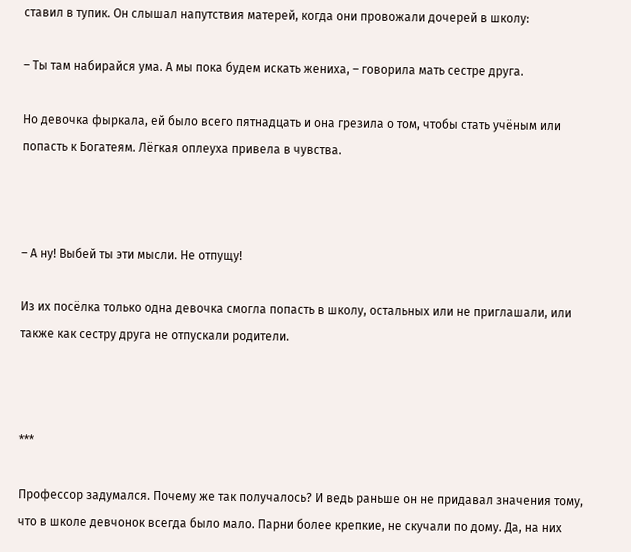ставил в тупик. Он слышал напутствия матерей, когда они провожали дочерей в школу:

– Ты там набирайся ума. А мы пока будем искать жениха, – говорила мать сестре друга.

Но девочка фыркала, ей было всего пятнадцать и она грезила о том, чтобы стать учёным или попасть к Богатеям. Лёгкая оплеуха привела в чувства.



– А ну! Выбей ты эти мысли. Не отпущу!

Из их посёлка только одна девочка смогла попасть в школу, остальных или не приглашали, или также как сестру друга не отпускали родители.



***

Профессор задумался. Почему же так получалось? И ведь раньше он не придавал значения тому, что в школе девчонок всегда было мало. Парни более крепкие, не скучали по дому. Да, на них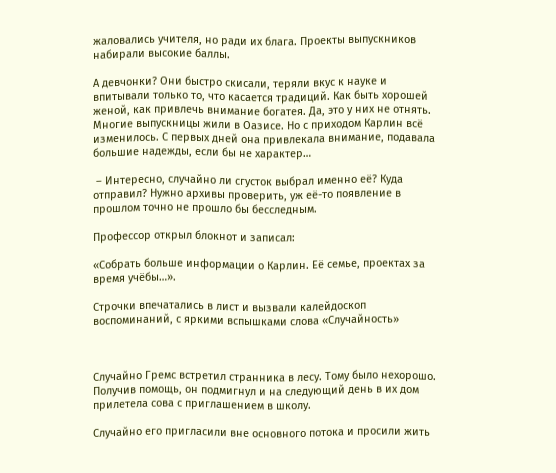жаловались учителя, но ради их блага. Проекты выпускников набирали высокие баллы.

А девчонки? Они быстро скисали, теряли вкус к науке и впитывали только то, что касается традиций. Как быть хорошей женой, как привлечь внимание богатея. Да, это у них не отнять. Многие выпускницы жили в Оазисе. Но с приходом Карлин всё изменилось. С первых дней она привлекала внимание, подавала большие надежды, если бы не характер…

 – Интересно, случайно ли сгусток выбрал именно её? Куда отправил? Нужно архивы проверить, уж её-то появление в прошлом точно не прошло бы бесследным.

Профессор открыл блокнот и записал:

«Собрать больше информации о Карлин. Её семье, проектах за время учёбы…».

Строчки впечатались в лист и вызвали калейдоскоп воспоминаний, с яркими вспышками слова «Случайность»



Случайно Гремс встретил странника в лесу. Тому было нехорошо. Получив помощь, он подмигнул и на следующий день в их дом прилетела сова с приглашением в школу.

Случайно его пригласили вне основного потока и просили жить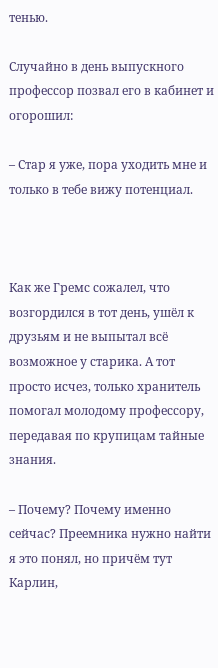тенью.

Случайно в день выпускного профессор позвал его в кабинет и огорошил:

– Стар я уже, пора уходить мне и только в тебе вижу потенциал.



Как же Гремс сожалел, что возгордился в тот день, ушёл к друзьям и не выпытал всё возможное у старика. А тот просто исчез, только хранитель помогал молодому профессору, передавая по крупицам тайные знания.

– Почему? Почему именно сейчас? Преемника нужно найти я это понял, но причём тут Карлин,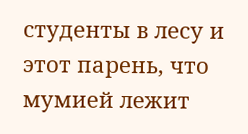студенты в лесу и этот парень, что мумией лежит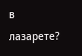в лазарете?